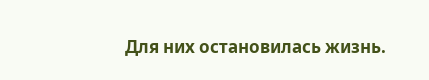Для них остановилась жизнь.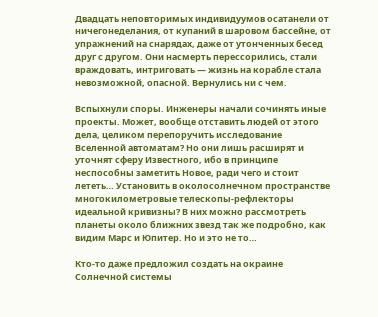Двадцать неповторимых индивидуумов осатанели от ничегонеделания, от купаний в шаровом бассейне, от упражнений на снарядах, даже от утонченных бесед друг с другом. Они насмерть перессорились, стали враждовать, интриговать — жизнь на корабле стала невозможной, опасной. Вернулись ни с чем.

Вспыхнули споры. Инженеры начали сочинять иные проекты. Может, вообще отставить людей от этого дела, целиком перепоручить исследование Вселенной автоматам? Но они лишь расширят и уточнят сферу Известного, ибо в принципе неспособны заметить Новое, ради чего и стоит лететь… Установить в околосолнечном пространстве многокилометровые телескопы-рефлекторы идеальной кривизны? В них можно рассмотреть планеты около ближних звезд так же подробно, как видим Марс и Юпитер. Но и это не то…

Кто-то даже предложил создать на окраине Солнечной системы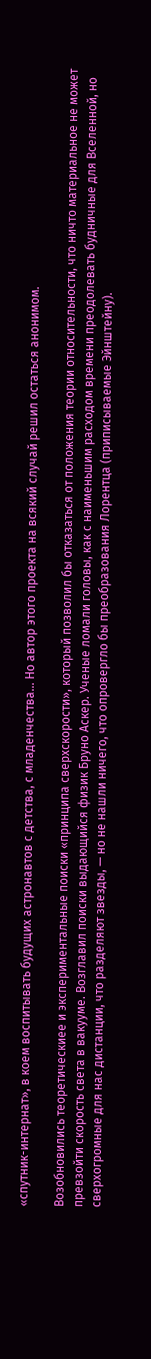«спутник-интернат», в коем воспитывать будущих астронавтов с детства, с младенчества… Но автор этого проекта на всякий случай решил остаться анонимом.

Возобновились теоретическиее и экспериментальные поиски «принципа сверхскорости», который позволил бы отказаться от положения теории относительности, что ничто материальное не может превзойти скорость света в вакууме. Возглавил поиски выдающийся физик Бруно Аскер. Ученые ломали головы, как с наименьшим расходом времени преодолевать будничные для Вселенной, но сверхогромные для нас дистанции, что разделяют звезды, — но не нашли ничего, что опровергло бы преобразования Лорентца (приписываемые Эйнштейну).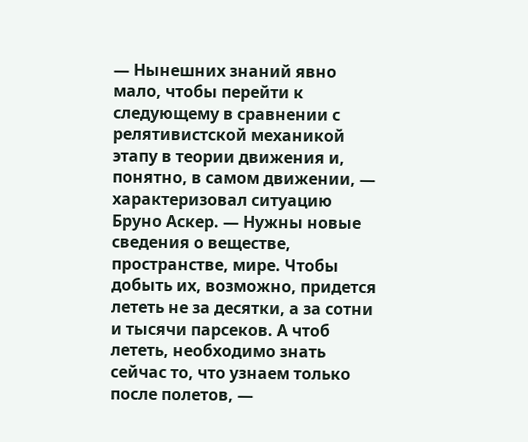— Нынешних знаний явно мало, чтобы перейти к следующему в сравнении с релятивистской механикой этапу в теории движения и, понятно, в самом движении, — характеризовал ситуацию Бруно Аскер. — Нужны новые сведения о веществе, пространстве, мире. Чтобы добыть их, возможно, придется лететь не за десятки, а за сотни и тысячи парсеков. А чтоб лететь, необходимо знать сейчас то, что узнаем только после полетов, —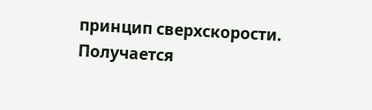принцип сверхскорости. Получается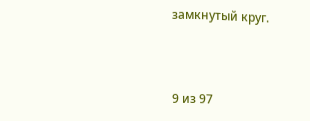замкнутый круг.



9 из 97